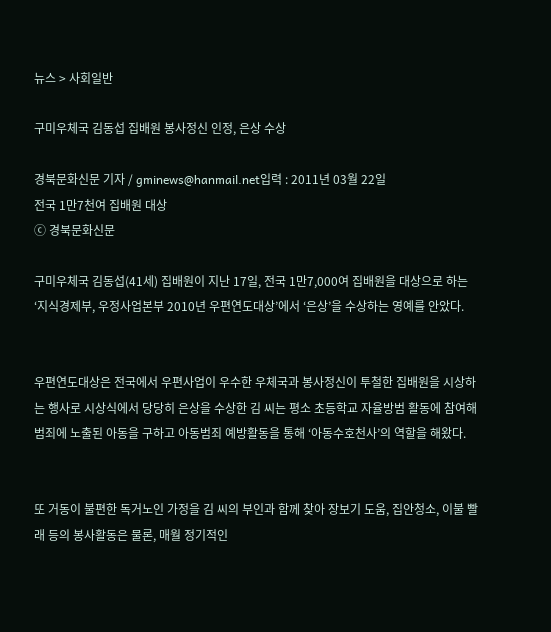뉴스 > 사회일반

구미우체국 김동섭 집배원 봉사정신 인정, 은상 수상

경북문화신문 기자 / gminews@hanmail.net입력 : 2011년 03월 22일
전국 1만7천여 집배원 대상
ⓒ 경북문화신문

구미우체국 김동섭(41세) 집배원이 지난 17일, 전국 1만7,000여 집배원을 대상으로 하는 ‘지식경제부, 우정사업본부 2010년 우편연도대상’에서 ‘은상’을 수상하는 영예를 안았다.


우편연도대상은 전국에서 우편사업이 우수한 우체국과 봉사정신이 투철한 집배원을 시상하는 행사로 시상식에서 당당히 은상을 수상한 김 씨는 평소 초등학교 자율방범 활동에 참여해 범죄에 노출된 아동을 구하고 아동범죄 예방활동을 통해 ‘아동수호천사’의 역할을 해왔다.


또 거동이 불편한 독거노인 가정을 김 씨의 부인과 함께 찾아 장보기 도움, 집안청소, 이불 빨래 등의 봉사활동은 물론, 매월 정기적인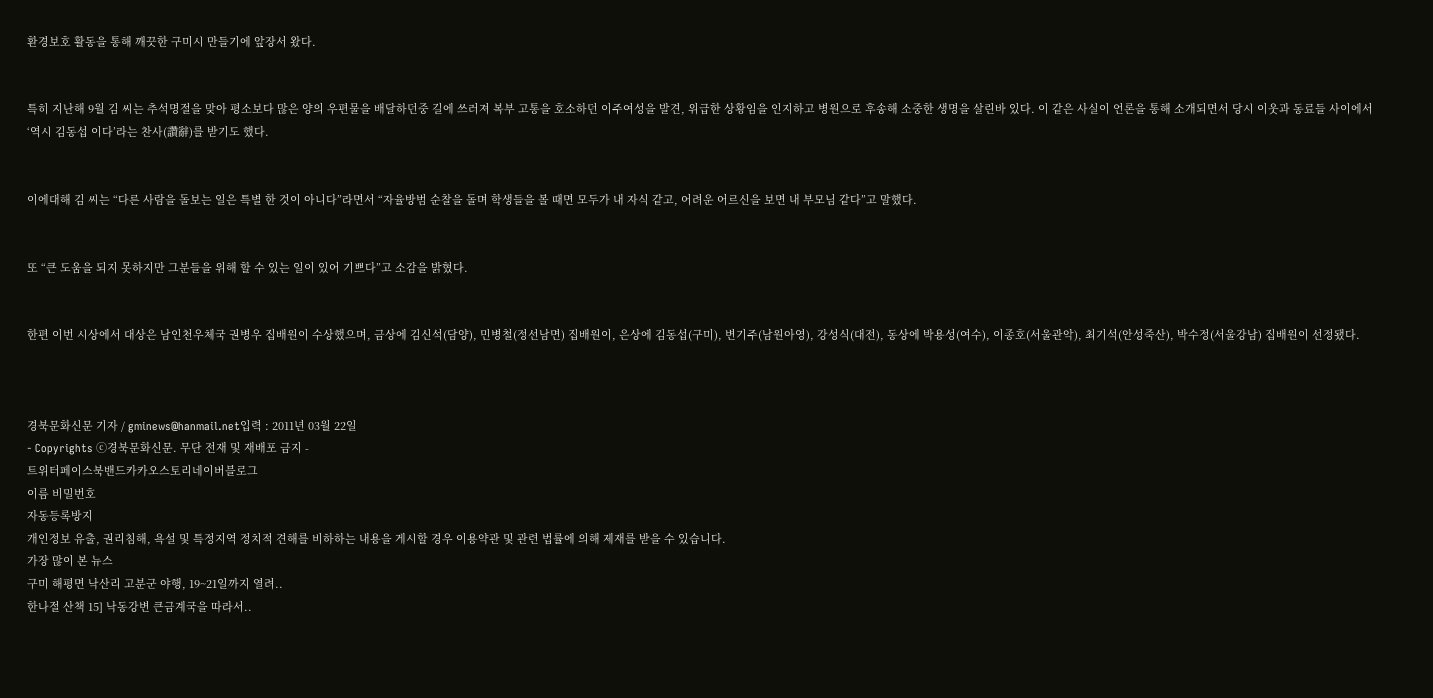환경보호 활동을 통해 깨끗한 구미시 만들기에 앞장서 왔다.


특히 지난해 9월 김 씨는 추석명절을 맞아 평소보다 많은 양의 우편물을 배달하던중 길에 쓰러져 복부 고통을 호소하던 이주여성을 발견, 위급한 상황임을 인지하고 병원으로 후송해 소중한 생명을 살린바 있다. 이 같은 사실이 언론을 통해 소개되면서 당시 이웃과 동료들 사이에서 ‘역시 김동섭 이다’라는 찬사(讚辭)를 받기도 했다.


이에대해 김 씨는 “다른 사람을 돌보는 일은 특별 한 것이 아니다”라면서 “자율방범 순찰을 돌며 학생들을 볼 때면 모두가 내 자식 같고, 어려운 어르신을 보면 내 부모님 같다”고 말했다.


또 “큰 도움을 되지 못하지만 그분들을 위해 할 수 있는 일이 있어 기쁘다”고 소감을 밝혔다.


한편 이번 시상에서 대상은 남인천우체국 권병우 집배원이 수상했으며, 금상에 김신석(담양), 민병철(정선남면) 집배원이, 은상에 김동섭(구미), 변기주(남원아영), 강성식(대전), 동상에 박용성(여수), 이종호(서울관악), 최기석(안성죽산), 박수정(서울강남) 집배원이 선정됐다.



경북문화신문 기자 / gminews@hanmail.net입력 : 2011년 03월 22일
- Copyrights ⓒ경북문화신문. 무단 전재 및 재배포 금지 -
트위터페이스북밴드카카오스토리네이버블로그
이름 비밀번호
자동등록방지
개인정보 유출, 권리침해, 욕설 및 특정지역 정치적 견해를 비하하는 내용을 게시할 경우 이용약관 및 관련 법률에 의해 제재를 받을 수 있습니다.
가장 많이 본 뉴스
구미 해평면 낙산리 고분군 야행, 19~21일까지 열려..
한나절 산책 15] 낙동강변 큰금계국을 따라서..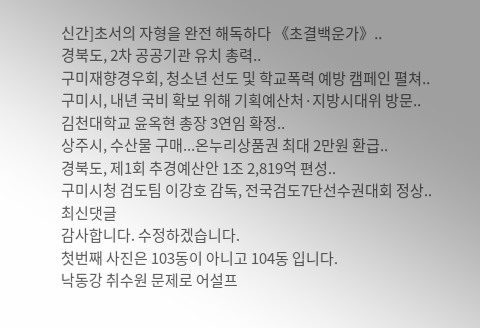신간]초서의 자형을 완전 해독하다 《초결백운가》..
경북도, 2차 공공기관 유치 총력..
구미재향경우회, 청소년 선도 및 학교폭력 예방 캠페인 펼쳐..
구미시, 내년 국비 확보 위해 기획예산처·지방시대위 방문..
김천대학교 윤옥현 총장 3연임 확정..
상주시, 수산물 구매...온누리상품권 최대 2만원 환급..
경북도, 제1회 추경예산안 1조 2,819억 편성..
구미시청 검도팀 이강호 감독, 전국검도7단선수권대회 정상..
최신댓글
감사합니다. 수정하겠습니다.
첫번째 사진은 103동이 아니고 104동 입니다.
낙동강 취수원 문제로 어설프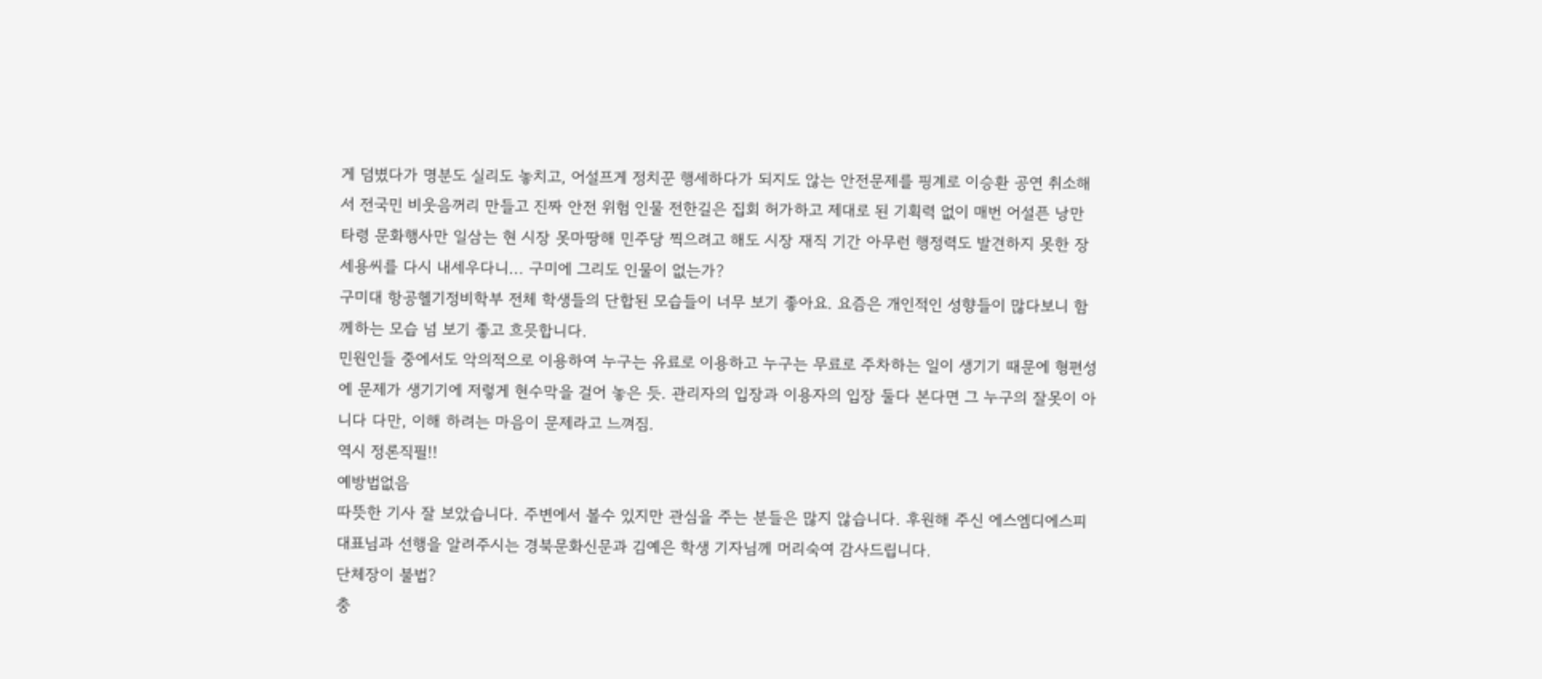게 덤볐다가 명분도 실리도 놓치고, 어설프게 정치꾼 행세하다가 되지도 않는 안전문제를 핑계로 이승환 공연 취소해서 전국민 비웃음꺼리 만들고 진짜 안전 위험 인물 전한길은 집회 허가하고 제대로 된 기획력 없이 매번 어설픈 낭만 타령 문화행사만 일삼는 현 시장 못마땅해 민주당 찍으려고 해도 시장 재직 기간 아무런 행정력도 발견하지 못한 장세용씨를 다시 내세우다니... 구미에 그리도 인물이 없는가?
구미대 항공헬기정비학부 전체 학생들의 단합된 모습들이 너무 보기 좋아요. 요즘은 개인적인 성향들이 많다보니 함께하는 모습 넘 보기 좋고 흐믓합니다.
민원인들 중에서도 악의적으로 이용하여 누구는 유료로 이용하고 누구는 무료로 주차하는 일이 생기기 때문에 형편성에 문제가 생기기에 저렇게 현수막을 걸어 놓은 듯. 관리자의 입장과 이용자의 입장 둘다 본다면 그 누구의 잘못이 아니다 다만, 이해 하려는 마음이 문제라고 느껴짐.
역시 정론직필!!
예방법없음
따뜻한 기사 잘 보았습니다. 주변에서 볼수 있지만 관심을 주는 분들은 많지 않습니다. 후원해 주신 에스엠디에스피 대표님과 선행을 알려주시는 경북문화신문과 김예은 학생 기자님께 머리숙여 감사드립니다.
단체장이 불법?
충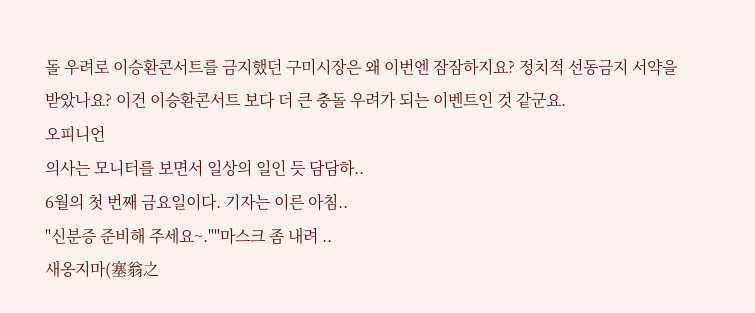돌 우려로 이승환콘서트를 금지했던 구미시장은 왜 이번엔 잠잠하지요? 정치적 선동금지 서약을 받았나요? 이건 이승환콘서트 보다 더 큰 충돌 우려가 되는 이벤트인 것 같군요.
오피니언
의사는 모니터를 보면서 일상의 일인 듯 담담하..
6월의 첫 번째 금요일이다. 기자는 이른 아침..
"신분증 준비해 주세요~.""마스크 좀 내려 ..
새옹지마(塞翁之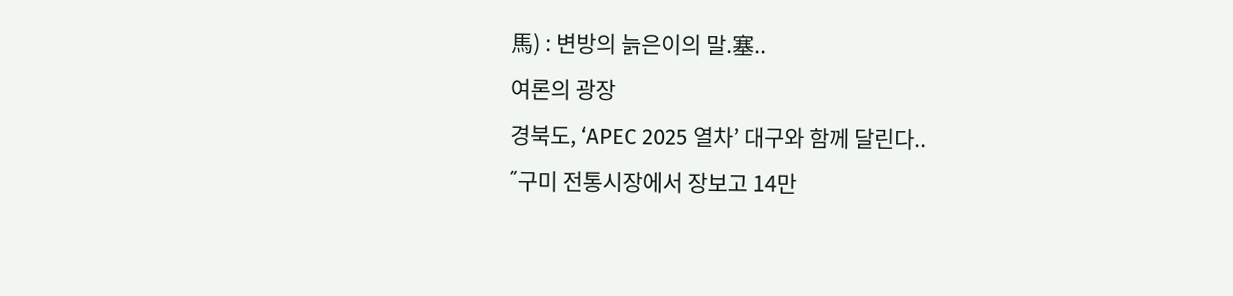馬) : 변방의 늙은이의 말.塞..
여론의 광장
경북도, ‘APEC 2025 열차’ 대구와 함께 달린다..
˝구미 전통시장에서 장보고 14만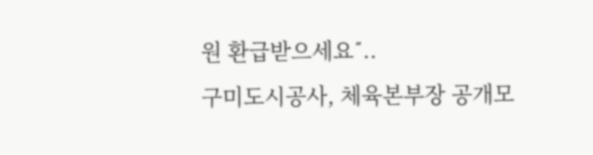원 환급받으세요˝..
구미도시공사, 체육본부장 공개모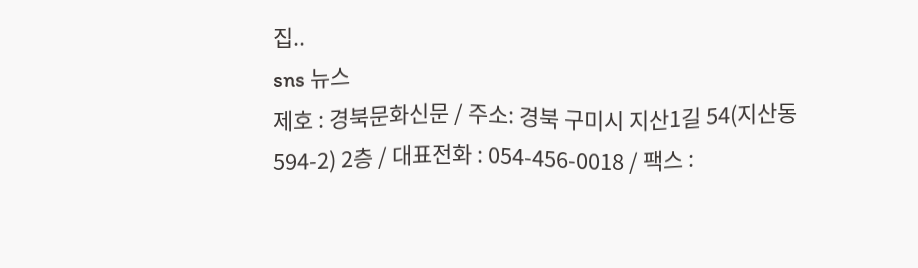집..
sns 뉴스
제호 : 경북문화신문 / 주소: 경북 구미시 지산1길 54(지산동 594-2) 2층 / 대표전화 : 054-456-0018 / 팩스 :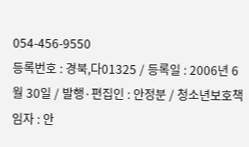054-456-9550
등록번호 : 경북,다01325 / 등록일 : 2006년 6월 30일 / 발행·편집인 : 안정분 / 청소년보호책임자 : 안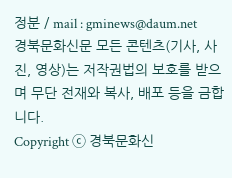정분 / mail : gminews@daum.net
경북문화신문 모든 콘텐츠(기사, 사진, 영상)는 저작권법의 보호를 받으며 무단 전재와 복사, 배포 등을 금합니다.
Copyright ⓒ 경북문화신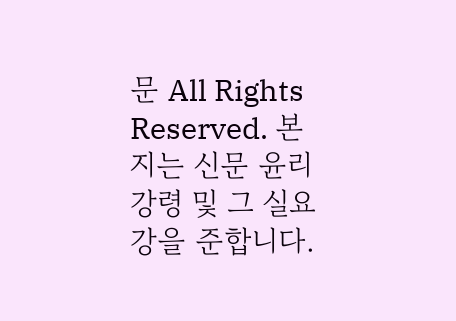문 All Rights Reserved. 본지는 신문 윤리강령 및 그 실요강을 준합니다.